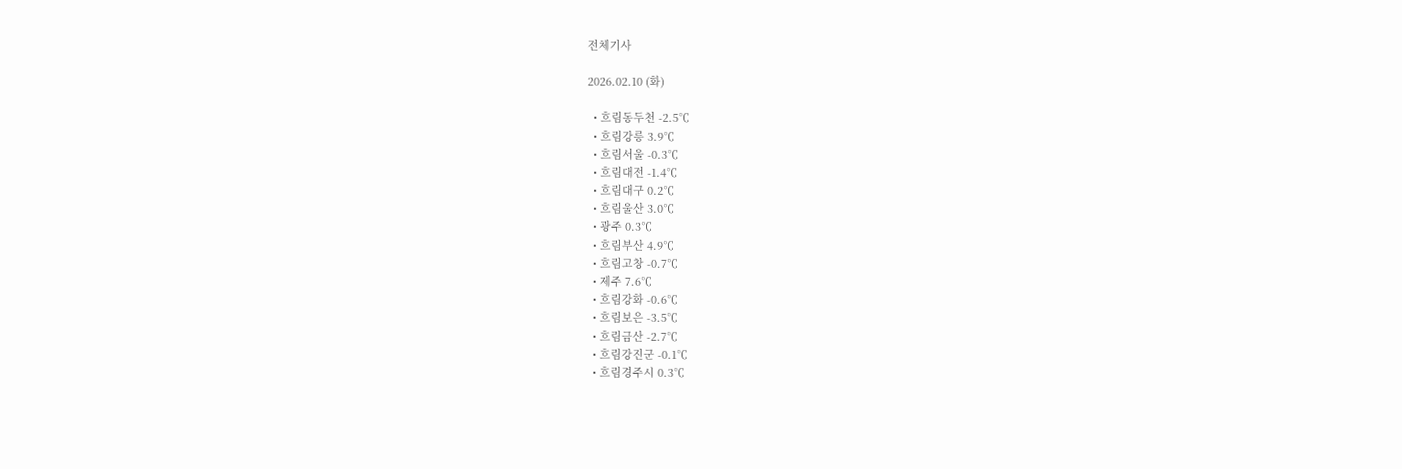전체기사

2026.02.10 (화)

  • 흐림동두천 -2.5℃
  • 흐림강릉 3.9℃
  • 흐림서울 -0.3℃
  • 흐림대전 -1.4℃
  • 흐림대구 0.2℃
  • 흐림울산 3.0℃
  • 광주 0.3℃
  • 흐림부산 4.9℃
  • 흐림고창 -0.7℃
  • 제주 7.6℃
  • 흐림강화 -0.6℃
  • 흐림보은 -3.5℃
  • 흐림금산 -2.7℃
  • 흐림강진군 -0.1℃
  • 흐림경주시 0.3℃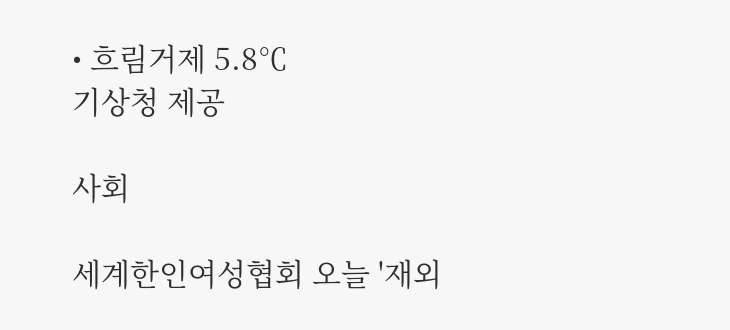• 흐림거제 5.8℃
기상청 제공

사회

세계한인여성협회 오늘 '재외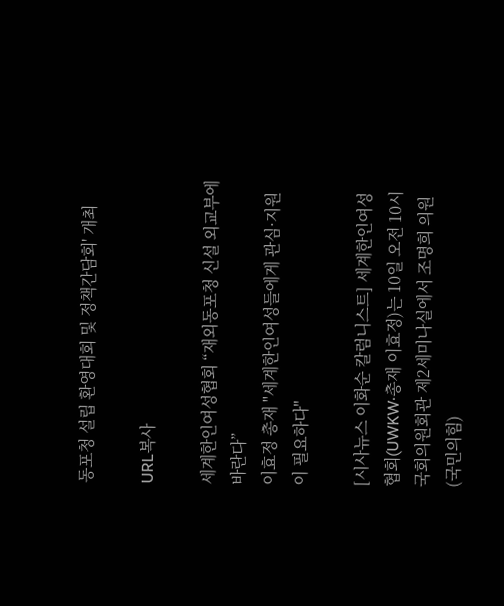동포청 설립 환영대회 및 정책간담회' 개최

URL복사

세계한인여성협회 “재외동포청 신설 외교부에 바란다”
이효정 총재 "세계한인여성들에게 관심·지원이 필요하다"

[시사뉴스 이화순 칼럼니스트] 세계한인여성협회(UWKW·총재 이효정)는 10일 오전 10시 국회의원회관 제2세미나실에서 조명희 의원(국민의힘)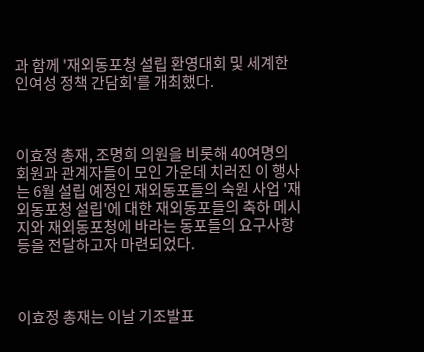과 함께 '재외동포청 설립 환영대회 및 세계한인여성 정책 간담회'를 개최했다.



이효정 총재, 조명희 의원을 비롯해 40여명의 회원과 관계자들이 모인 가운데 치러진 이 행사는 6월 설립 예정인 재외동포들의 숙원 사업 '재외동포청 설립'에 대한 재외동포들의 축하 메시지와 재외동포청에 바라는 동포들의 요구사항 등을 전달하고자 마련되었다.



이효정 총재는 이날 기조발표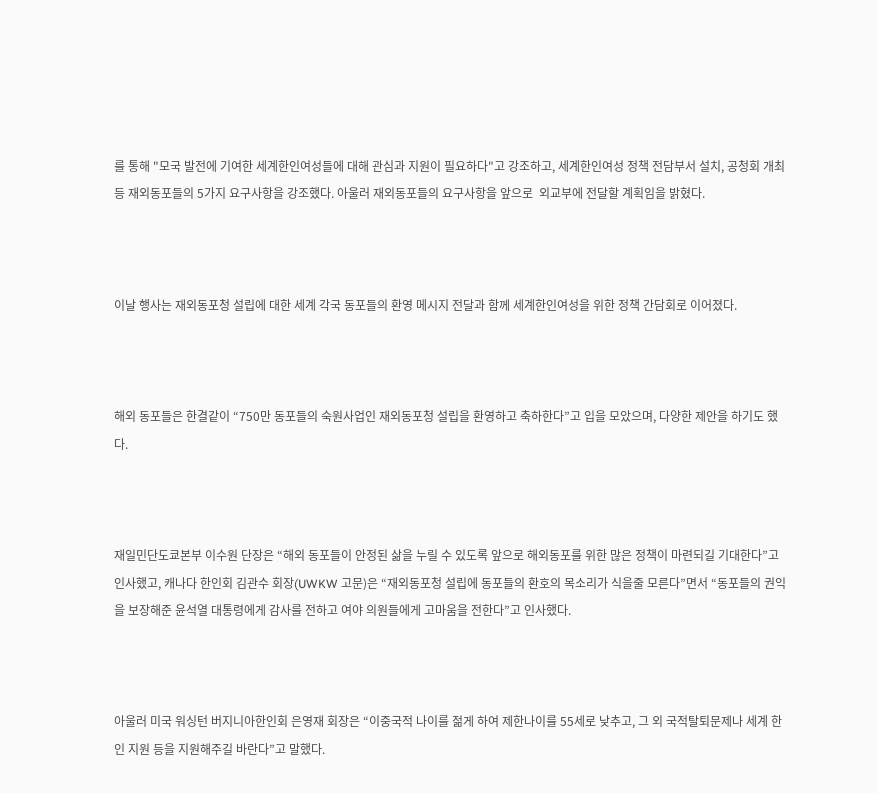를 통해 "모국 발전에 기여한 세계한인여성들에 대해 관심과 지원이 필요하다"고 강조하고, 세계한인여성 정책 전담부서 설치, 공청회 개최 등 재외동포들의 5가지 요구사항을 강조했다. 아울러 재외동포들의 요구사항을 앞으로  외교부에 전달할 계획임을 밝혔다.



이날 행사는 재외동포청 설립에 대한 세계 각국 동포들의 환영 메시지 전달과 함께 세계한인여성을 위한 정책 간담회로 이어졌다.



해외 동포들은 한결같이 “750만 동포들의 숙원사업인 재외동포청 설립을 환영하고 축하한다”고 입을 모았으며, 다양한 제안을 하기도 했다.



재일민단도쿄본부 이수원 단장은 “해외 동포들이 안정된 삶을 누릴 수 있도록 앞으로 해외동포를 위한 많은 정책이 마련되길 기대한다”고 인사했고, 캐나다 한인회 김관수 회장(UWKW 고문)은 “재외동포청 설립에 동포들의 환호의 목소리가 식을줄 모른다”면서 “동포들의 권익을 보장해준 윤석열 대통령에게 감사를 전하고 여야 의원들에게 고마움을 전한다”고 인사했다.



아울러 미국 워싱턴 버지니아한인회 은영재 회장은 “이중국적 나이를 젊게 하여 제한나이를 55세로 낮추고, 그 외 국적탈퇴문제나 세계 한인 지원 등을 지원해주길 바란다”고 말했다.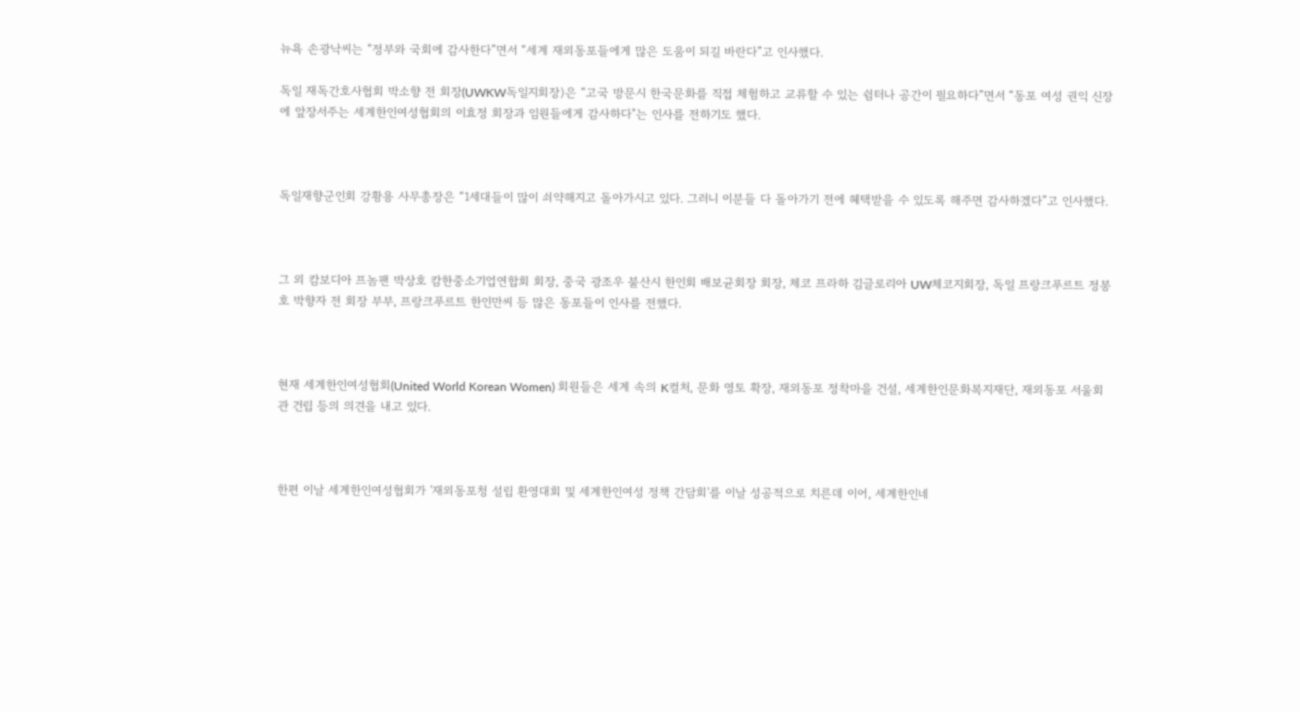뉴욕 손광낙씨는 “정부와 국회에 감사한다”면서 “세계 재외동포들에게 많은 도움이 되길 바란다”고 인사했다.

독일 재독간호사협회 박소향 전 회장(UWKW독일지회장)은 “고국 방문시 한국문화를 직접 체험하고 교류할 수 있는 쉼터나 공간이 필요하다”면서 “동포 여성 권익 신장에 앞장서주는 세계한인여성협회의 이효정 회장과 임원들에게 감사하다"는 인사를 전하기도 했다.



독일재향군인회 강황용 사무총장은 “1세대들이 많이 쇠약해지고 돌아가시고 있다. 그러니 이분들 다 돌아가기 전에 혜택받을 수 있도록 해주면 감사하겠다”고 인사했다.



그 외 캄보디아 프놈팬 박상호 캄한중소기업연합회 회장, 중국 광조우 불산시 한인회 배보균회장 회장, 체코 프라하 김글로리아 UW체코지회장, 독일 프랑크푸르트 정봉호 박향자 전 회장 부부, 프랑크푸르트 한인만씨 등 많은 동포들이 인사를 전했다.



현재 세계한인여성협회(United World Korean Women) 회원들은 세계 속의 K컬처, 문화 영토 확장, 재외동포 정착마을 건설, 세계한인문화복지재단, 재외동포 서울회관 건립 등의 의견을 내고 있다.



한편 이날 세계한인여성협회가 '재외동포청 설립 환영대회 및 세계한인여성 정책 간담회'를 이날 성공적으로 치른데 이어, 세계한인네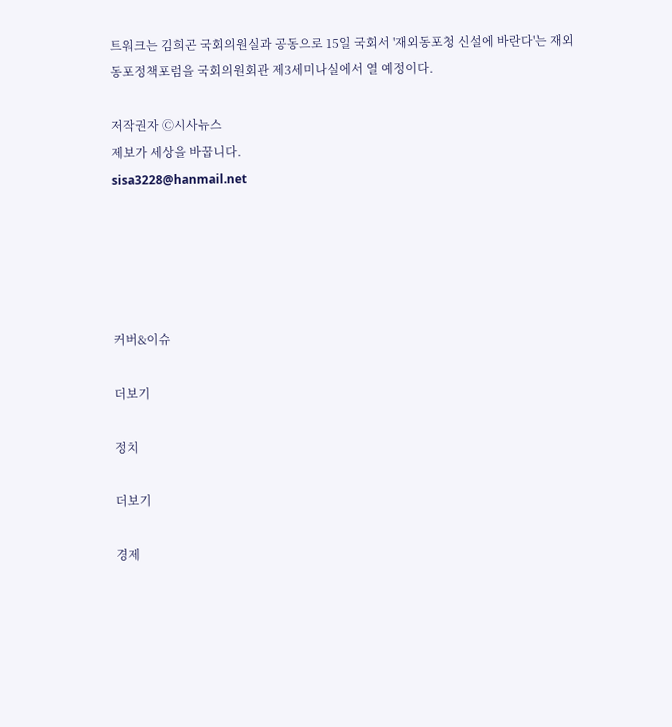트워크는 김희곤 국회의원실과 공동으로 15일 국회서 '재외동포청 신설에 바란다'는 재외동포정책포럼을 국회의원회관 제3세미나실에서 열 예정이다.

저작권자 Ⓒ시사뉴스
제보가 세상을 바꿉니다.
sisa3228@hanmail.net





커버&이슈

더보기

정치

더보기

경제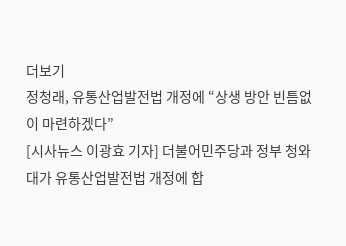더보기
정청래, 유통산업발전법 개정에 “상생 방안 빈틈없이 마련하겠다”
[시사뉴스 이광효 기자] 더불어민주당과 정부 청와대가 유통산업발전법 개정에 합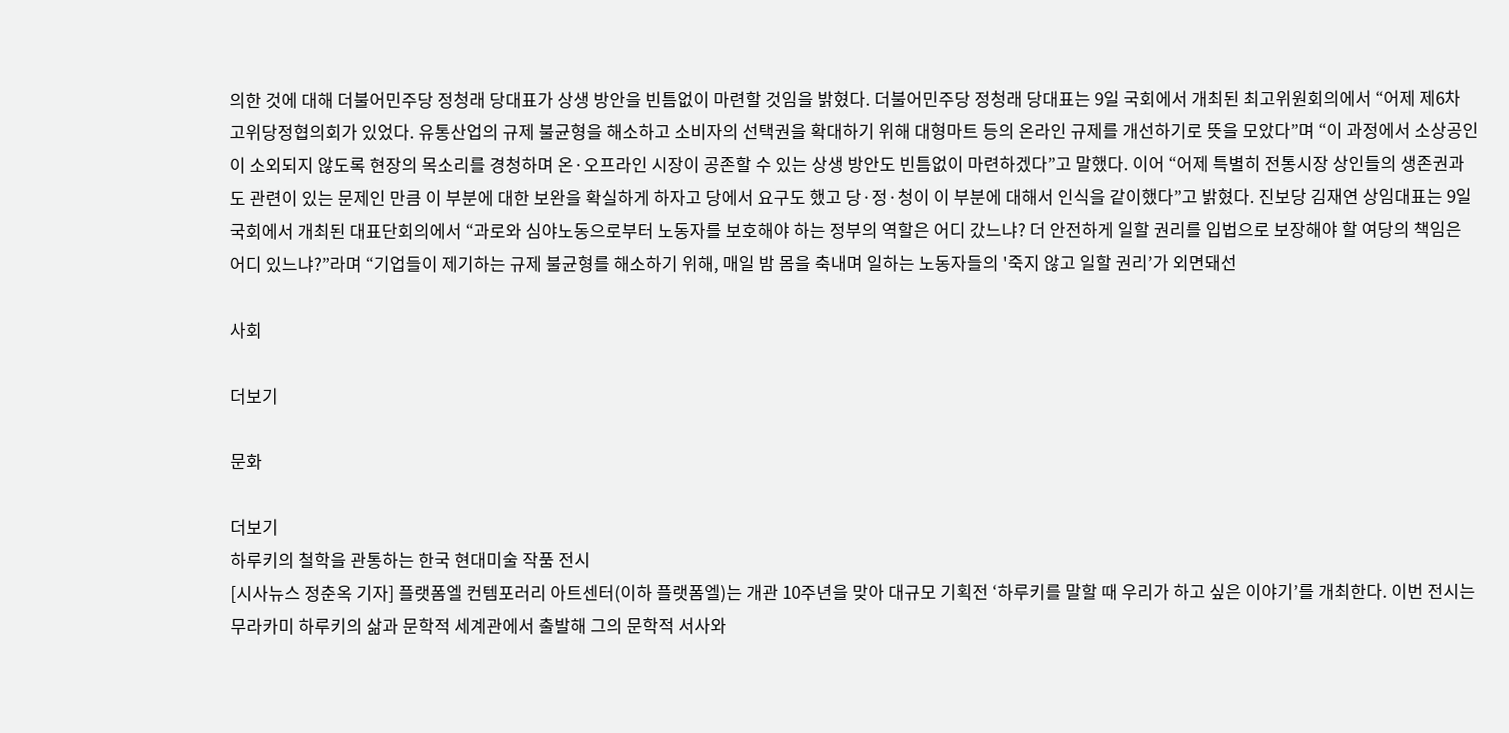의한 것에 대해 더불어민주당 정청래 당대표가 상생 방안을 빈틈없이 마련할 것임을 밝혔다. 더불어민주당 정청래 당대표는 9일 국회에서 개최된 최고위원회의에서 “어제 제6차 고위당정협의회가 있었다. 유통산업의 규제 불균형을 해소하고 소비자의 선택권을 확대하기 위해 대형마트 등의 온라인 규제를 개선하기로 뜻을 모았다”며 “이 과정에서 소상공인이 소외되지 않도록 현장의 목소리를 경청하며 온·오프라인 시장이 공존할 수 있는 상생 방안도 빈틈없이 마련하겠다”고 말했다. 이어 “어제 특별히 전통시장 상인들의 생존권과도 관련이 있는 문제인 만큼 이 부분에 대한 보완을 확실하게 하자고 당에서 요구도 했고 당·정·청이 이 부분에 대해서 인식을 같이했다”고 밝혔다. 진보당 김재연 상임대표는 9일 국회에서 개최된 대표단회의에서 “과로와 심야노동으로부터 노동자를 보호해야 하는 정부의 역할은 어디 갔느냐? 더 안전하게 일할 권리를 입법으로 보장해야 할 여당의 책임은 어디 있느냐?”라며 “기업들이 제기하는 규제 불균형를 해소하기 위해, 매일 밤 몸을 축내며 일하는 노동자들의 '죽지 않고 일할 권리’가 외면돼선

사회

더보기

문화

더보기
하루키의 철학을 관통하는 한국 현대미술 작품 전시
[시사뉴스 정춘옥 기자] 플랫폼엘 컨템포러리 아트센터(이하 플랫폼엘)는 개관 10주년을 맞아 대규모 기획전 ‘하루키를 말할 때 우리가 하고 싶은 이야기’를 개최한다. 이번 전시는 무라카미 하루키의 삶과 문학적 세계관에서 출발해 그의 문학적 서사와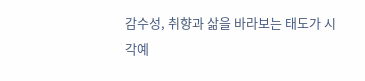감수성, 취향과 삶을 바라보는 태도가 시각예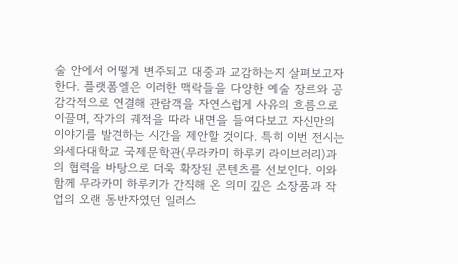술 안에서 어떻게 변주되고 대중과 교감하는지 살펴보고자 한다. 플랫폼엘은 이러한 맥락들을 다양한 예술 장르와 공감각적으로 연결해 관람객을 자연스럽게 사유의 흐름으로 이끌며, 작가의 궤적을 따라 내면을 들여다보고 자신만의 이야기를 발견하는 시간을 제안할 것이다. 특히 이번 전시는 와세다대학교 국제문학관(무라카미 하루키 라이브러리)과의 협력을 바탕으로 더욱 확장된 콘텐츠를 선보인다. 이와 함께 무라카미 하루키가 간직해 온 의미 깊은 소장품과 작업의 오랜 동반자였던 일러스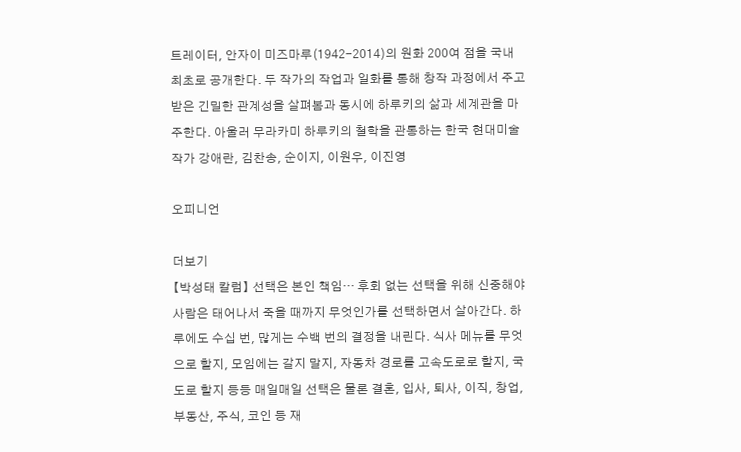트레이터, 안자이 미즈마루(1942-2014)의 원화 200여 점을 국내 최초로 공개한다. 두 작가의 작업과 일화를 통해 창작 과정에서 주고받은 긴밀한 관계성을 살펴봄과 동시에 하루키의 삶과 세계관을 마주한다. 아울러 무라카미 하루키의 철학을 관통하는 한국 현대미술 작가 강애란, 김찬송, 순이지, 이원우, 이진영

오피니언

더보기
【박성태 칼럼】 선택은 본인 책임… 후회 없는 선택을 위해 신중해야
사람은 태어나서 죽을 때까지 무엇인가를 선택하면서 살아간다. 하루에도 수십 번, 많게는 수백 번의 결정을 내린다. 식사 메뉴를 무엇으로 할지, 모임에는 갈지 말지, 자동차 경로를 고속도로로 할지, 국도로 할지 등등 매일매일 선택은 물론 결혼, 입사, 퇴사, 이직, 창업, 부동산, 주식, 코인 등 재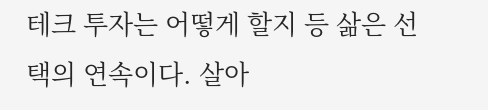테크 투자는 어떻게 할지 등 삶은 선택의 연속이다. 살아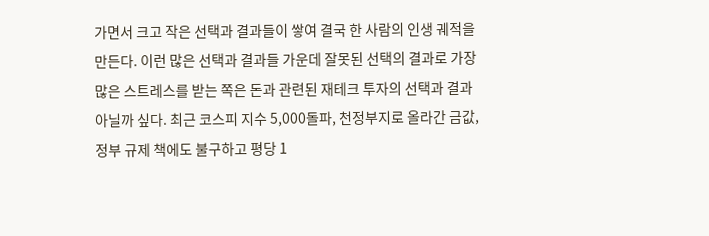가면서 크고 작은 선택과 결과들이 쌓여 결국 한 사람의 인생 궤적을 만든다. 이런 많은 선택과 결과들 가운데 잘못된 선택의 결과로 가장 많은 스트레스를 받는 쪽은 돈과 관련된 재테크 투자의 선택과 결과 아닐까 싶다. 최근 코스피 지수 5,000돌파, 천정부지로 올라간 금값, 정부 규제 책에도 불구하고 평당 1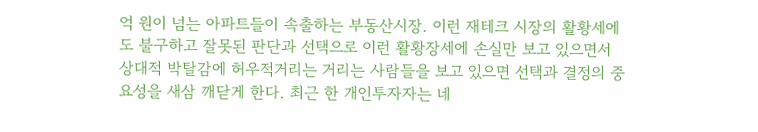억 원이 넘는 아파트들이 속출하는 부동산시장. 이런 재테크 시장의 활황세에도 불구하고 잘못된 판단과 선택으로 이런 활황장세에 손실만 보고 있으면서 상대적 박탈감에 허우적거리는 거리는 사람들을 보고 있으면 선택과 결정의 중요성을 새삼 깨닫게 한다. 최근 한 개인투자자는 네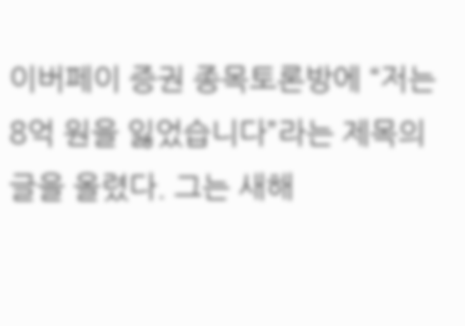이버페이 증권 종목토론방에 “저는 8억 원을 잃었습니다”라는 제목의 글을 올렸다. 그는 새해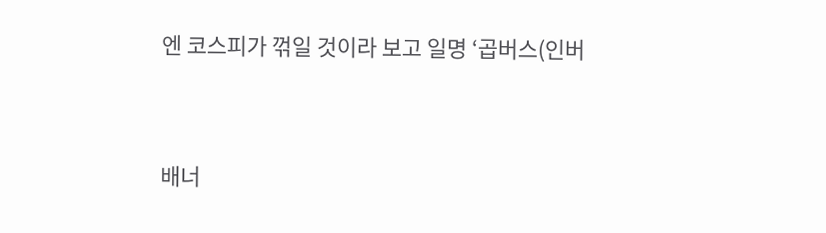엔 코스피가 꺾일 것이라 보고 일명 ‘곱버스(인버


배너